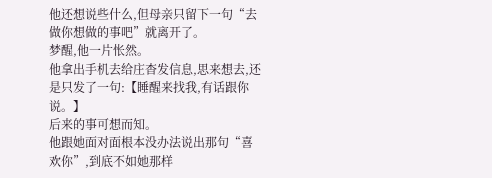他还想说些什么,但母亲只留下一句“去做你想做的事吧”就离开了。
梦醒,他一片怅然。
他拿出手机去给庄杳发信息,思来想去,还是只发了一句:【睡醒来找我,有话跟你说。】
后来的事可想而知。
他跟她面对面根本没办法说出那句“喜欢你”,到底不如她那样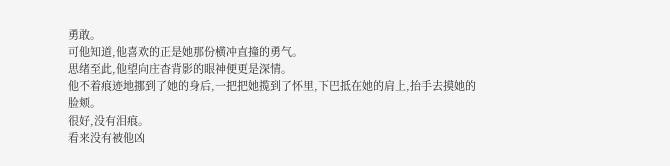勇敢。
可他知道,他喜欢的正是她那份横冲直撞的勇气。
思绪至此,他望向庄杳背影的眼神便更是深情。
他不着痕迹地挪到了她的身后,一把把她揽到了怀里,下巴抵在她的肩上,抬手去摸她的脸颊。
很好,没有泪痕。
看来没有被他凶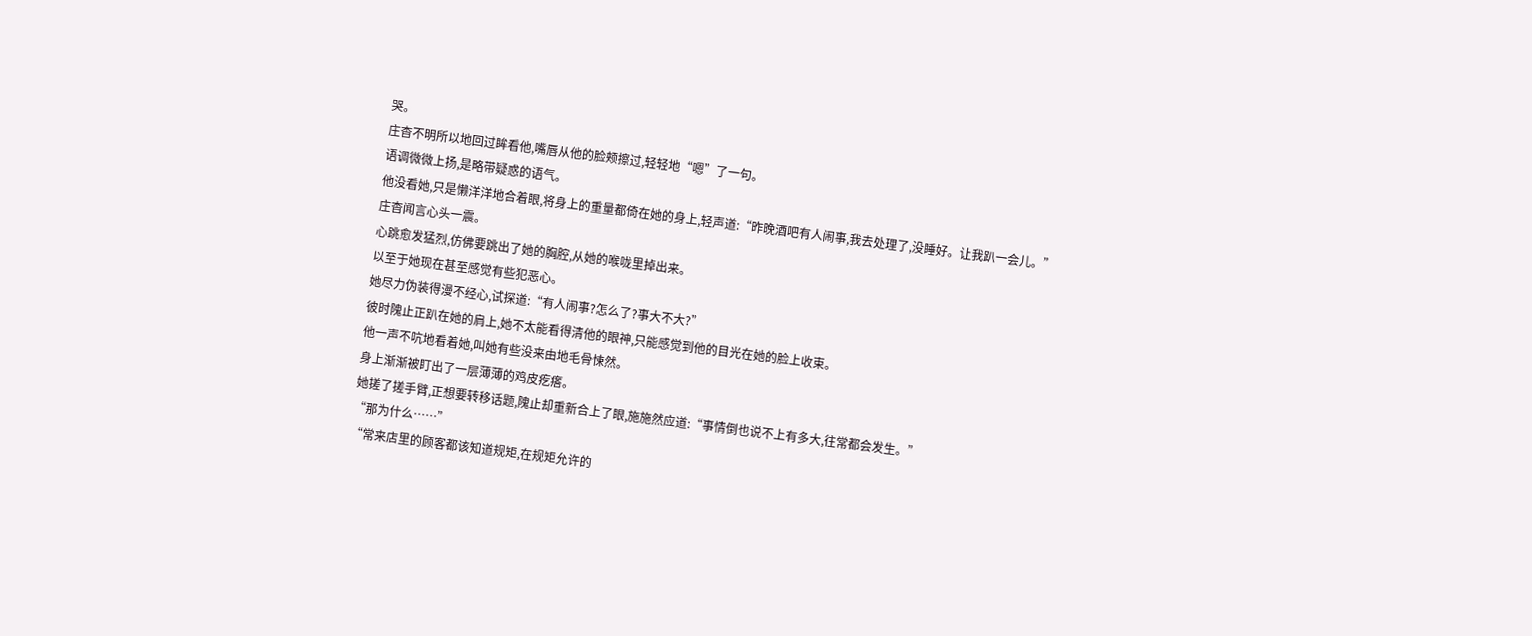哭。
庄杳不明所以地回过眸看他,嘴唇从他的脸颊擦过,轻轻地“嗯”了一句。
语调微微上扬,是略带疑惑的语气。
他没看她,只是懒洋洋地合着眼,将身上的重量都倚在她的身上,轻声道:“昨晚酒吧有人闹事,我去处理了,没睡好。让我趴一会儿。”
庄杳闻言心头一震。
心跳愈发猛烈,仿佛要跳出了她的胸腔,从她的喉咙里掉出来。
以至于她现在甚至感觉有些犯恶心。
她尽力伪装得漫不经心,试探道:“有人闹事?怎么了?事大不大?”
彼时隗止正趴在她的肩上,她不太能看得清他的眼神,只能感觉到他的目光在她的脸上收束。
他一声不吭地看着她,叫她有些没来由地毛骨悚然。
身上渐渐被盯出了一层薄薄的鸡皮疙瘩。
她搓了搓手臂,正想要转移话题,隗止却重新合上了眼,施施然应道:“事情倒也说不上有多大,往常都会发生。”
“那为什么……”
“常来店里的顾客都该知道规矩,在规矩允许的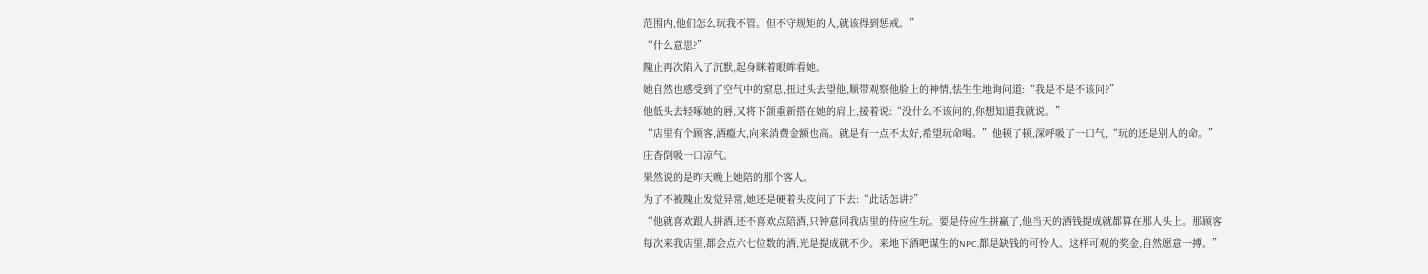范围内,他们怎么玩我不管。但不守规矩的人,就该得到惩戒。”
“什么意思?”
隗止再次陷入了沉默,起身眯着眼眸看她。
她自然也感受到了空气中的窒息,扭过头去望他,顺带观察他脸上的神情,怯生生地询问道:“我是不是不该问?”
他低头去轻啄她的唇,又将下颌重新搭在她的肩上,接着说:“没什么不该问的,你想知道我就说。”
“店里有个顾客,酒瘾大,向来消费金额也高。就是有一点不太好,希望玩命喝。”他顿了顿,深呼吸了一口气,“玩的还是别人的命。”
庄杳倒吸一口凉气。
果然说的是昨天晚上她陪的那个客人。
为了不被隗止发觉异常,她还是硬着头皮问了下去:“此话怎讲?”
“他就喜欢跟人拼酒,还不喜欢点陪酒,只钟意同我店里的侍应生玩。要是侍应生拼赢了,他当天的酒钱提成就都算在那人头上。那顾客每次来我店里,都会点六七位数的酒,光是提成就不少。来地下酒吧谋生的NPC,都是缺钱的可怜人。这样可观的奖金,自然愿意一搏。”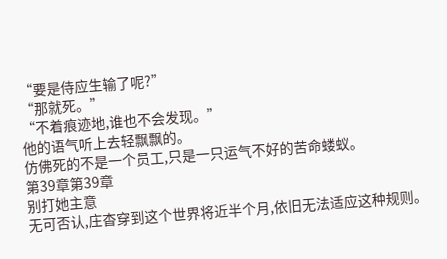“要是侍应生输了呢?”
“那就死。”
“不着痕迹地,谁也不会发现。”
他的语气听上去轻飘飘的。
仿佛死的不是一个员工,只是一只运气不好的苦命蝼蚁。
第39章第39章
别打她主意
无可否认,庄杳穿到这个世界将近半个月,依旧无法适应这种规则。